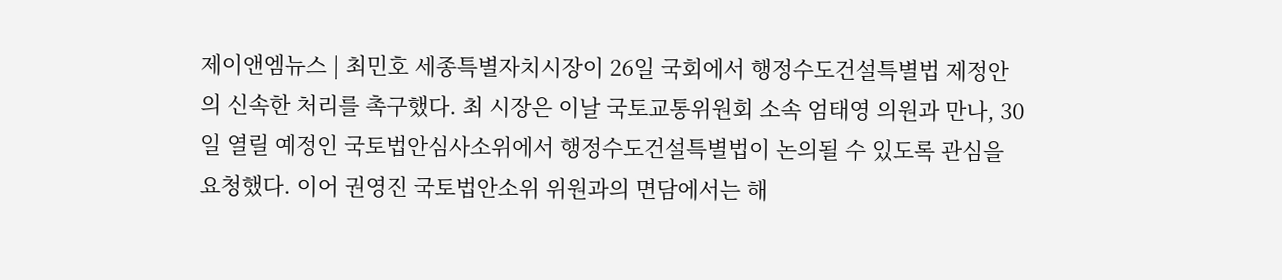제이앤엠뉴스 | 최민호 세종특별자치시장이 26일 국회에서 행정수도건설특별법 제정안의 신속한 처리를 촉구했다. 최 시장은 이날 국토교통위원회 소속 엄태영 의원과 만나, 30일 열릴 예정인 국토법안심사소위에서 행정수도건설특별법이 논의될 수 있도록 관심을 요청했다. 이어 권영진 국토법안소위 위원과의 면담에서는 해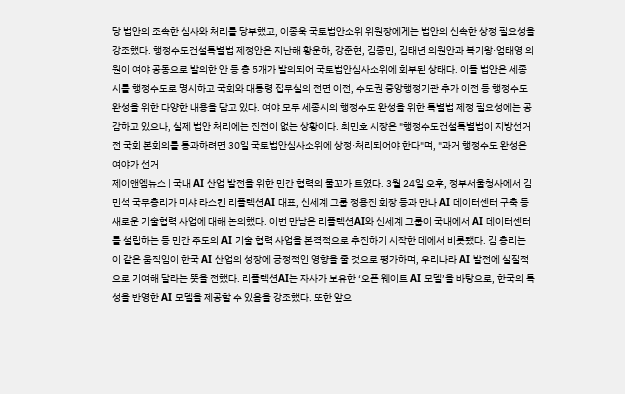당 법안의 조속한 심사와 처리를 당부했고, 이종욱 국토법안소위 위원장에게는 법안의 신속한 상정 필요성을 강조했다. 행정수도건설특별법 제정안은 지난해 황운하, 강준현, 김종민, 김태년 의원안과 복기왕·엄태영 의원이 여야 공동으로 발의한 안 등 총 5개가 발의되어 국토법안심사소위에 회부된 상태다. 이들 법안은 세종시를 행정수도로 명시하고 국회와 대통령 집무실의 전면 이전, 수도권 중앙행정기관 추가 이전 등 행정수도 완성을 위한 다양한 내용을 담고 있다. 여야 모두 세종시의 행정수도 완성을 위한 특별법 제정 필요성에는 공감하고 있으나, 실제 법안 처리에는 진전이 없는 상황이다. 최민호 시장은 "행정수도건설특별법이 지방선거 전 국회 본회의를 통과하려면 30일 국토법안심사소위에 상정·처리되어야 한다"며, "과거 행정수도 완성은 여야가 선거
제이앤엠뉴스 | 국내 AI 산업 발전을 위한 민간 협력의 물꼬가 트였다. 3월 24일 오후, 정부서울청사에서 김민석 국무총리가 미샤 라스킨 리플렉션AI 대표, 신세계 그룹 정용진 회장 등과 만나 AI 데이터센터 구축 등 새로운 기술협력 사업에 대해 논의했다. 이번 만남은 리플렉션AI와 신세계 그룹이 국내에서 AI 데이터센터를 설립하는 등 민간 주도의 AI 기술 협력 사업을 본격적으로 추진하기 시작한 데에서 비롯됐다. 김 총리는 이 같은 움직임이 한국 AI 산업의 성장에 긍정적인 영향을 줄 것으로 평가하며, 우리나라 AI 발전에 실질적으로 기여해 달라는 뜻을 전했다. 리플렉션AI는 자사가 보유한 ‘오픈 웨이트 AI 모델’을 바탕으로, 한국의 특성을 반영한 AI 모델을 제공할 수 있음을 강조했다. 또한 앞으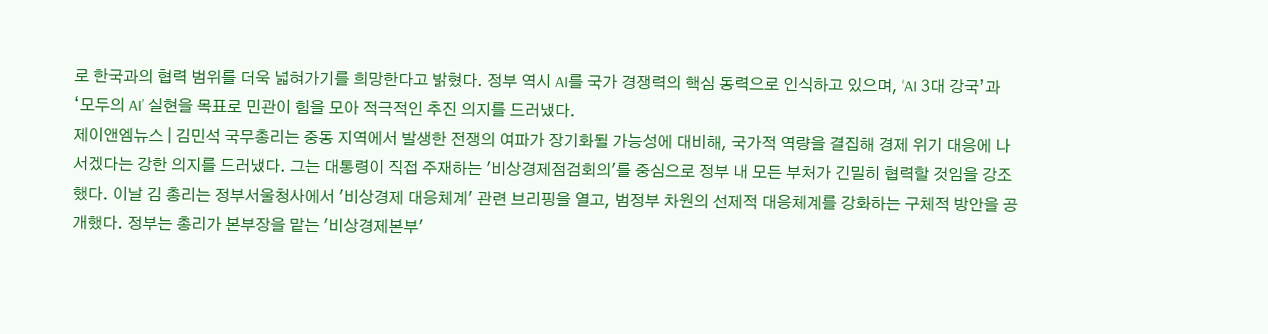로 한국과의 협력 범위를 더욱 넓혀가기를 희망한다고 밝혔다. 정부 역시 AI를 국가 경쟁력의 핵심 동력으로 인식하고 있으며, ‘AI 3대 강국’과 ‘모두의 AI’ 실현을 목표로 민관이 힘을 모아 적극적인 추진 의지를 드러냈다.
제이앤엠뉴스 | 김민석 국무총리는 중동 지역에서 발생한 전쟁의 여파가 장기화될 가능성에 대비해, 국가적 역량을 결집해 경제 위기 대응에 나서겠다는 강한 의지를 드러냈다. 그는 대통령이 직접 주재하는 '비상경제점검회의'를 중심으로 정부 내 모든 부처가 긴밀히 협력할 것임을 강조했다. 이날 김 총리는 정부서울청사에서 '비상경제 대응체계' 관련 브리핑을 열고, 범정부 차원의 선제적 대응체계를 강화하는 구체적 방안을 공개했다. 정부는 총리가 본부장을 맡는 '비상경제본부'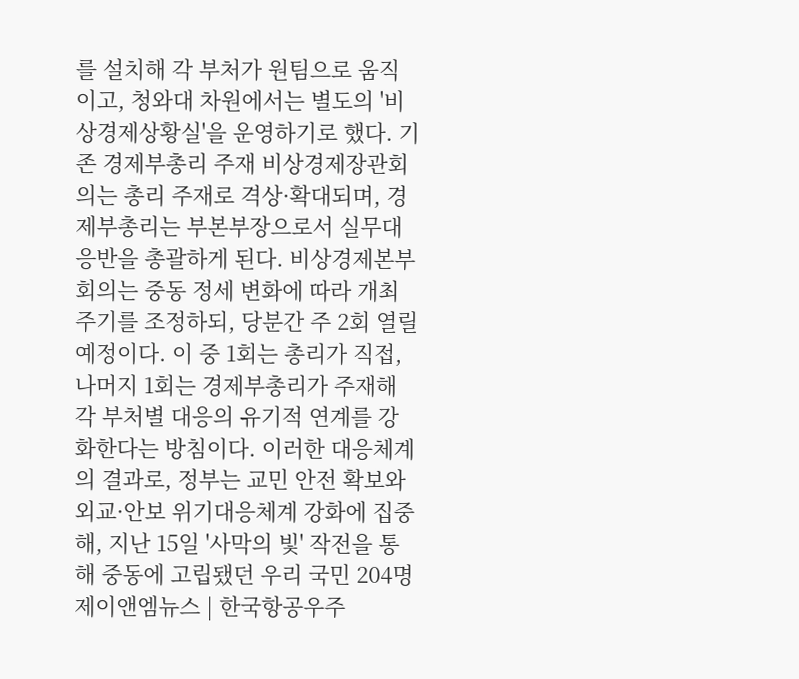를 설치해 각 부처가 원팀으로 움직이고, 청와대 차원에서는 별도의 '비상경제상황실'을 운영하기로 했다. 기존 경제부총리 주재 비상경제장관회의는 총리 주재로 격상·확대되며, 경제부총리는 부본부장으로서 실무대응반을 총괄하게 된다. 비상경제본부 회의는 중동 정세 변화에 따라 개최 주기를 조정하되, 당분간 주 2회 열릴 예정이다. 이 중 1회는 총리가 직접, 나머지 1회는 경제부총리가 주재해 각 부처별 대응의 유기적 연계를 강화한다는 방침이다. 이러한 대응체계의 결과로, 정부는 교민 안전 확보와 외교·안보 위기대응체계 강화에 집중해, 지난 15일 '사막의 빛' 작전을 통해 중동에 고립됐던 우리 국민 204명
제이앤엠뉴스 | 한국항공우주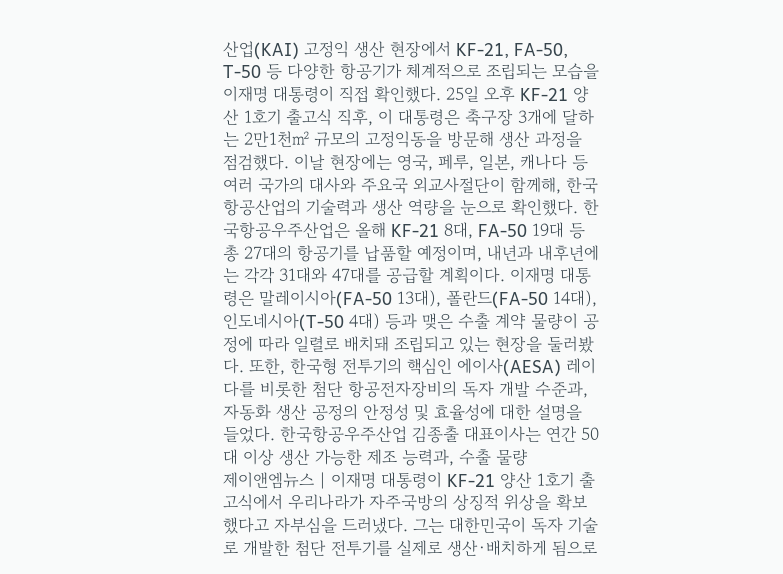산업(KAI) 고정익 생산 현장에서 KF-21, FA-50, T-50 등 다양한 항공기가 체계적으로 조립되는 모습을 이재명 대통령이 직접 확인했다. 25일 오후 KF-21 양산 1호기 출고식 직후, 이 대통령은 축구장 3개에 달하는 2만1천㎡ 규모의 고정익동을 방문해 생산 과정을 점검했다. 이날 현장에는 영국, 페루, 일본, 캐나다 등 여러 국가의 대사와 주요국 외교사절단이 함께해, 한국 항공산업의 기술력과 생산 역량을 눈으로 확인했다. 한국항공우주산업은 올해 KF-21 8대, FA-50 19대 등 총 27대의 항공기를 납품할 예정이며, 내년과 내후년에는 각각 31대와 47대를 공급할 계획이다. 이재명 대통령은 말레이시아(FA-50 13대), 폴란드(FA-50 14대), 인도네시아(T-50 4대) 등과 맺은 수출 계약 물량이 공정에 따라 일렬로 배치돼 조립되고 있는 현장을 둘러봤다. 또한, 한국형 전투기의 핵심인 에이사(AESA) 레이다를 비롯한 첨단 항공전자장비의 독자 개발 수준과, 자동화 생산 공정의 안정성 및 효율성에 대한 설명을 들었다. 한국항공우주산업 김종출 대표이사는 연간 50대 이상 생산 가능한 제조 능력과, 수출 물량
제이앤엠뉴스 | 이재명 대통령이 KF-21 양산 1호기 출고식에서 우리나라가 자주국방의 상징적 위상을 확보했다고 자부심을 드러냈다. 그는 대한민국이 독자 기술로 개발한 첨단 전투기를 실제로 생산·배치하게 됨으로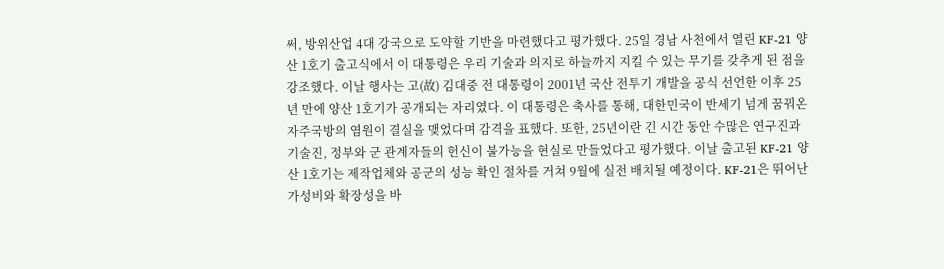써, 방위산업 4대 강국으로 도약할 기반을 마련했다고 평가했다. 25일 경남 사천에서 열린 KF-21 양산 1호기 출고식에서 이 대통령은 우리 기술과 의지로 하늘까지 지킬 수 있는 무기를 갖추게 된 점을 강조했다. 이날 행사는 고(故) 김대중 전 대통령이 2001년 국산 전투기 개발을 공식 선언한 이후 25년 만에 양산 1호기가 공개되는 자리였다. 이 대통령은 축사를 통해, 대한민국이 반세기 넘게 꿈꿔온 자주국방의 염원이 결실을 맺었다며 감격을 표했다. 또한, 25년이란 긴 시간 동안 수많은 연구진과 기술진, 정부와 군 관계자들의 헌신이 불가능을 현실로 만들었다고 평가했다. 이날 출고된 KF-21 양산 1호기는 제작업체와 공군의 성능 확인 절차를 거쳐 9월에 실전 배치될 예정이다. KF-21은 뛰어난 가성비와 확장성을 바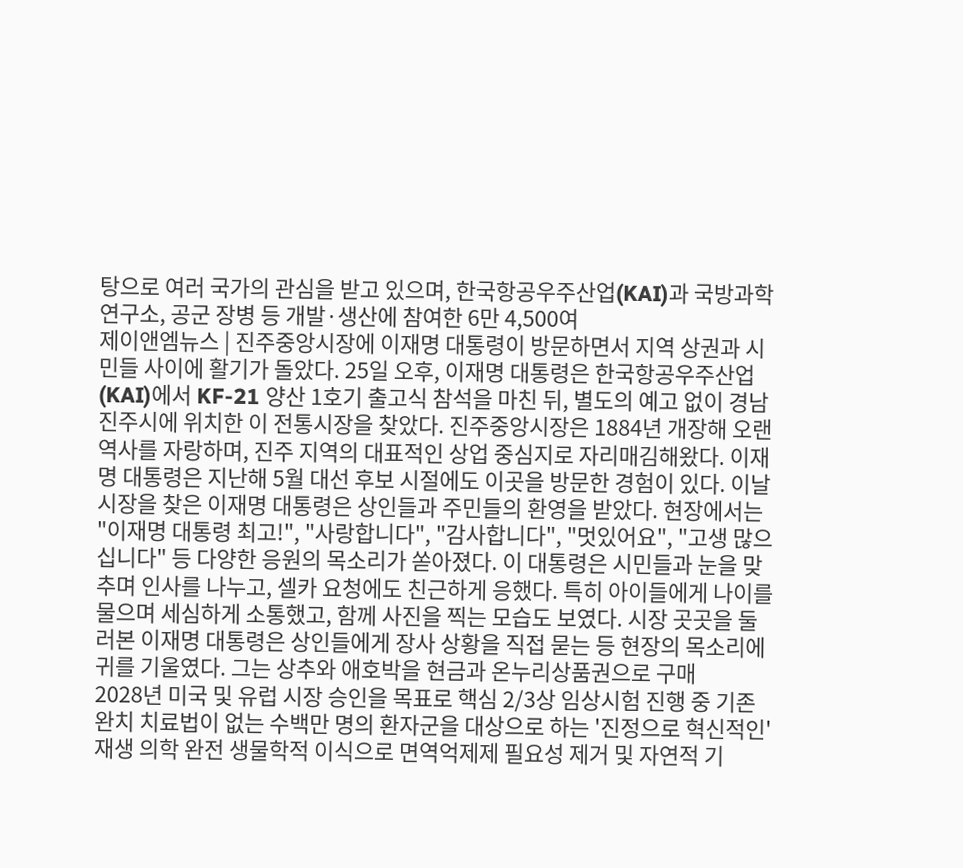탕으로 여러 국가의 관심을 받고 있으며, 한국항공우주산업(KAI)과 국방과학연구소, 공군 장병 등 개발·생산에 참여한 6만 4,500여
제이앤엠뉴스 | 진주중앙시장에 이재명 대통령이 방문하면서 지역 상권과 시민들 사이에 활기가 돌았다. 25일 오후, 이재명 대통령은 한국항공우주산업(KAI)에서 KF-21 양산 1호기 출고식 참석을 마친 뒤, 별도의 예고 없이 경남 진주시에 위치한 이 전통시장을 찾았다. 진주중앙시장은 1884년 개장해 오랜 역사를 자랑하며, 진주 지역의 대표적인 상업 중심지로 자리매김해왔다. 이재명 대통령은 지난해 5월 대선 후보 시절에도 이곳을 방문한 경험이 있다. 이날 시장을 찾은 이재명 대통령은 상인들과 주민들의 환영을 받았다. 현장에서는 "이재명 대통령 최고!", "사랑합니다", "감사합니다", "멋있어요", "고생 많으십니다" 등 다양한 응원의 목소리가 쏟아졌다. 이 대통령은 시민들과 눈을 맞추며 인사를 나누고, 셀카 요청에도 친근하게 응했다. 특히 아이들에게 나이를 물으며 세심하게 소통했고, 함께 사진을 찍는 모습도 보였다. 시장 곳곳을 둘러본 이재명 대통령은 상인들에게 장사 상황을 직접 묻는 등 현장의 목소리에 귀를 기울였다. 그는 상추와 애호박을 현금과 온누리상품권으로 구매
2028년 미국 및 유럽 시장 승인을 목표로 핵심 2/3상 임상시험 진행 중 기존 완치 치료법이 없는 수백만 명의 환자군을 대상으로 하는 '진정으로 혁신적인' 재생 의학 완전 생물학적 이식으로 면역억제제 필요성 제거 및 자연적 기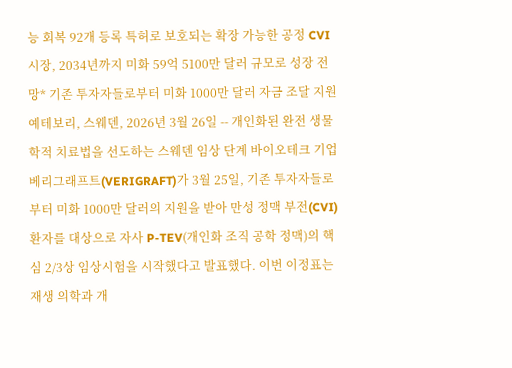능 회복 92개 등록 특허로 보호되는 확장 가능한 공정 CVI 시장, 2034년까지 미화 59억 5100만 달러 규모로 성장 전망* 기존 투자자들로부터 미화 1000만 달러 자금 조달 지원 예테보리, 스웨덴, 2026년 3월 26일 -- 개인화된 완전 생물학적 치료법을 선도하는 스웨덴 임상 단계 바이오테크 기업 베리그래프트(VERIGRAFT)가 3월 25일, 기존 투자자들로부터 미화 1000만 달러의 지원을 받아 만성 정맥 부전(CVI) 환자를 대상으로 자사 P-TEV(개인화 조직 공학 정맥)의 핵심 2/3상 임상시험을 시작했다고 발표했다. 이번 이정표는 재생 의학과 개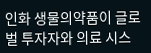인화 생물의약품이 글로벌 투자자와 의료 시스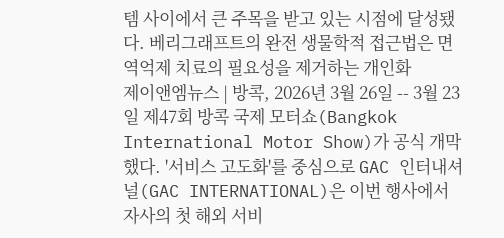템 사이에서 큰 주목을 받고 있는 시점에 달성됐다. 베리그래프트의 완전 생물학적 접근법은 면역억제 치료의 필요성을 제거하는 개인화
제이앤엠뉴스 | 방콕, 2026년 3월 26일 -- 3월 23일 제47회 방콕 국제 모터쇼(Bangkok International Motor Show)가 공식 개막했다. '서비스 고도화'를 중심으로 GAC 인터내셔널(GAC INTERNATIONAL)은 이번 행사에서 자사의 첫 해외 서비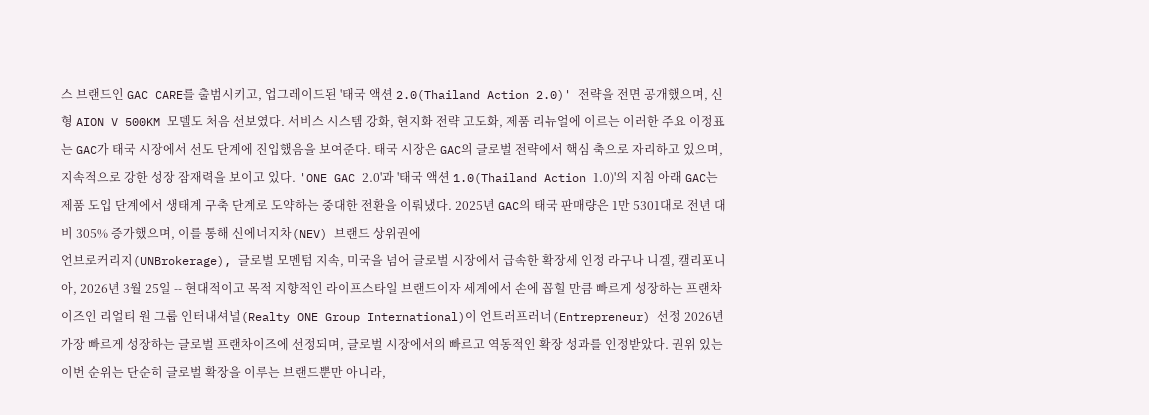스 브랜드인 GAC CARE를 출범시키고, 업그레이드된 '태국 액션 2.0(Thailand Action 2.0)' 전략을 전면 공개했으며, 신형 AION V 500KM 모델도 처음 선보였다. 서비스 시스템 강화, 현지화 전략 고도화, 제품 리뉴얼에 이르는 이러한 주요 이정표는 GAC가 태국 시장에서 선도 단계에 진입했음을 보여준다. 태국 시장은 GAC의 글로벌 전략에서 핵심 축으로 자리하고 있으며, 지속적으로 강한 성장 잠재력을 보이고 있다. 'ONE GAC 2.0'과 '태국 액션 1.0(Thailand Action 1.0)'의 지침 아래 GAC는 제품 도입 단계에서 생태계 구축 단계로 도약하는 중대한 전환을 이뤄냈다. 2025년 GAC의 태국 판매량은 1만 5301대로 전년 대비 305% 증가했으며, 이를 통해 신에너지차(NEV) 브랜드 상위권에
언브로커리지(UNBrokerage), 글로벌 모멘텀 지속, 미국을 넘어 글로벌 시장에서 급속한 확장세 인정 라구나 니겔, 캘리포니아, 2026년 3월 25일 -- 현대적이고 목적 지향적인 라이프스타일 브랜드이자 세계에서 손에 꼽힐 만큼 빠르게 성장하는 프랜차이즈인 리얼티 원 그룹 인터내셔널(Realty ONE Group International)이 언트러프러너(Entrepreneur) 선정 2026년 가장 빠르게 성장하는 글로벌 프랜차이즈에 선정되며, 글로벌 시장에서의 빠르고 역동적인 확장 성과를 인정받았다. 권위 있는 이번 순위는 단순히 글로벌 확장을 이루는 브랜드뿐만 아니라,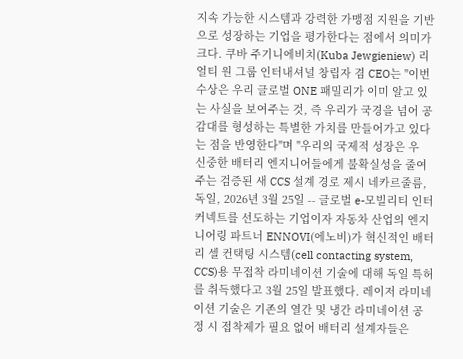지속 가능한 시스템과 강력한 가맹점 지원을 기반으로 성장하는 기업을 평가한다는 점에서 의미가 크다. 쿠바 주기니에비치(Kuba Jewgieniew) 리얼티 원 그룹 인터내셔널 창립자 겸 CEO는 "이번 수상은 우리 글로벌 ONE 패밀리가 이미 알고 있는 사실을 보여주는 것, 즉 우리가 국경을 넘어 공감대를 형성하는 특별한 가치를 만들어가고 있다는 점을 반영한다"며 "우리의 국제적 성장은 우
신중한 배터리 엔지니어들에게 불확실성을 줄여주는 검증된 새 CCS 설계 경로 제시 네카르줄름, 독일, 2026년 3월 25일 -- 글로벌 e-모빌리티 인터커넥트를 선도하는 기업이자 자동차 산업의 엔지니어링 파트너 ENNOVI(에노비)가 혁신적인 배터리 셀 컨택팅 시스템(cell contacting system, CCS)용 무접착 라미네이션 기술에 대해 독일 특허를 취득했다고 3월 25일 발표했다. 레이저 라미네이션 기술은 기존의 열간 및 냉간 라미네이션 공정 시 접착제가 필요 없어 배터리 설계자들은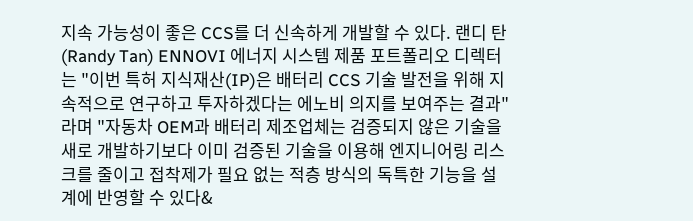지속 가능성이 좋은 CCS를 더 신속하게 개발할 수 있다. 랜디 탄(Randy Tan) ENNOVI 에너지 시스템 제품 포트폴리오 디렉터는 "이번 특허 지식재산(IP)은 배터리 CCS 기술 발전을 위해 지속적으로 연구하고 투자하겠다는 에노비 의지를 보여주는 결과"라며 "자동차 OEM과 배터리 제조업체는 검증되지 않은 기술을 새로 개발하기보다 이미 검증된 기술을 이용해 엔지니어링 리스크를 줄이고 접착제가 필요 없는 적층 방식의 독특한 기능을 설계에 반영할 수 있다&